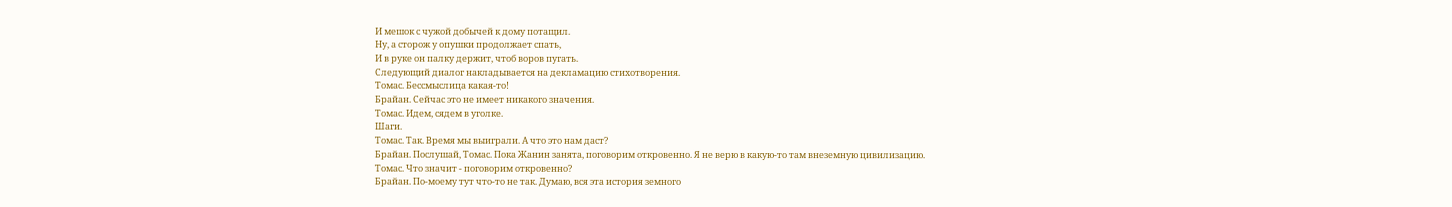И мешок с чужой добычей к дому потащил.
Ну, а сторож у опушки продолжает спать,
И в руке он палку держит, чтоб воров пугать.
Следующий диалог накладывается на декламацию стихотворения.
Томас. Бессмыслица какая-то!
Брайан. Сейчас это не имеет никакого значения.
Томас. Идем, сядем в уголке.
Шаги.
Томас. Так. Время мы выиграли. А что это нам даст?
Брайан. Послушай, Томас. Пока Жанин занята, поговорим откровенно. Я не верю в какую-то там внеземную цивилизацию.
Томас. Что значит - поговорим откровенно?
Брайан. По-моему тут что-то не так. Думаю, вся эта история земного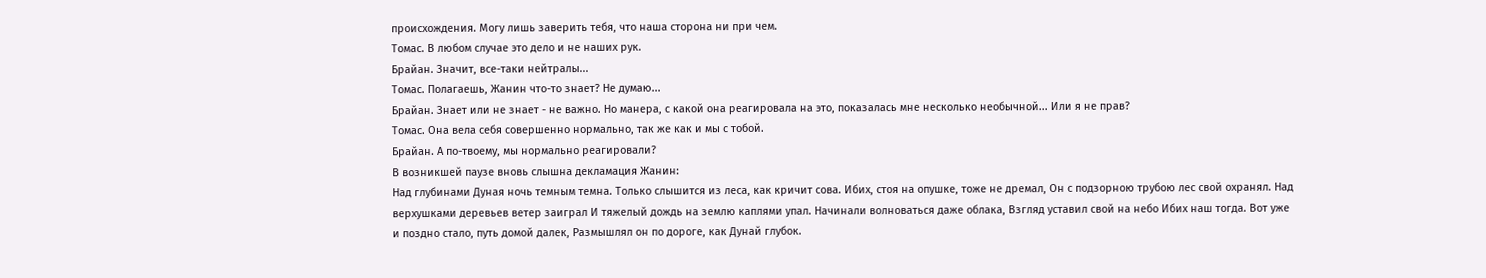происхождения. Могу лишь заверить тебя, что наша сторона ни при чем.
Томас. В любом случае это дело и не наших рук.
Брайан. Значит, все-таки нейтралы...
Томас. Полагаешь, Жанин что-то знает? Не думаю...
Брайан. Знает или не знает - не важно. Но манера, с какой она реагировала на это, показалась мне несколько необычной... Или я не прав?
Томас. Она вела себя совершенно нормально, так же как и мы с тобой.
Брайан. А по-твоему, мы нормально реагировали?
В возникшей паузе вновь слышна декламация Жанин:
Над глубинами Дуная ночь темным темна. Только слышится из леса, как кричит сова. Ибих, стоя на опушке, тоже не дремал, Он с подзорною трубою лес свой охранял. Над верхушками деревьев ветер заиграл И тяжелый дождь на землю каплями упал. Начинали волноваться даже облака, Взгляд уставил свой на небо Ибих наш тогда. Вот уже и поздно стало, путь домой далек, Размышлял он по дороге, как Дунай глубок.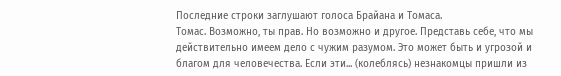Последние строки заглушают голоса Брайана и Томаса.
Томас. Возможно, ты прав. Но возможно и другое. Представь себе, что мы действительно имеем дело с чужим разумом. Это может быть и угрозой и благом для человечества. Если эти... (колеблясь) незнакомцы пришли из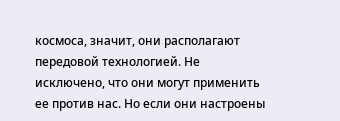космоса, значит, они располагают передовой технологией. Не исключено, что они могут применить ее против нас. Но если они настроены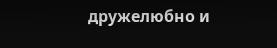дружелюбно и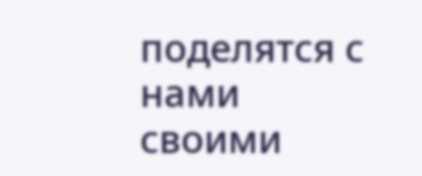поделятся с нами своими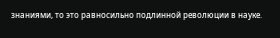знаниями, то это равносильно подлинной революции в науке.